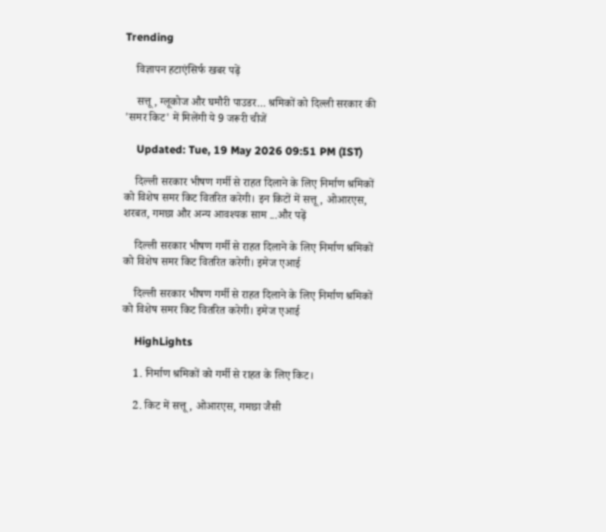Trending

    विज्ञापन हटाएंसिर्फ खबर पढ़ें

    सत्तू, ग्लूकोज और घमौरी पाउडर... श्रमिकों को दिल्ली सरकार की 'समर किट' में मिलेंगी ये 9 जरूरी चीजें

    Updated: Tue, 19 May 2026 09:51 PM (IST)

    दिल्ली सरकार भीषण गर्मी से राहत दिलाने के लिए निर्माण श्रमिकों को विशेष समर किट वितरित करेगी। इन किटों में सत्तू, ओआरएस, शरबत, गमछा और अन्य आवश्यक साम ...और पढ़ें

    दिल्ली सरकार भीषण गर्मी से राहत दिलाने के लिए निर्माण श्रमिकों को विशेष समर किट वितरित करेगी। इमेज एआई

    दिल्ली सरकार भीषण गर्मी से राहत दिलाने के लिए निर्माण श्रमिकों को विशेष समर किट वितरित करेगी। इमेज एआई

    HighLights

    1. निर्माण श्रमिकों को गर्मी से राहत के लिए किट।

    2. किट में सत्तू, ओआरएस, गमछा जैसी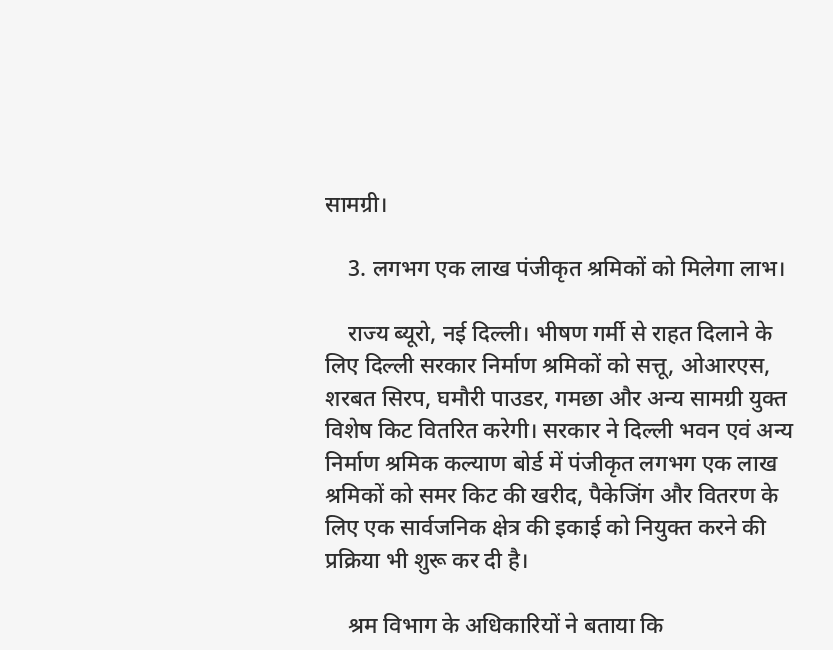सामग्री।

    3. लगभग एक लाख पंजीकृत श्रमिकों को मिलेगा लाभ।

    राज्य ब्यूरो, नई दिल्ली। भीषण गर्मी से राहत दिलाने के लिए दिल्ली सरकार निर्माण श्रमिकों को सत्तू, ओआरएस, शरबत सिरप, घमौरी पाउडर, गमछा और अन्य सामग्री युक्त विशेष किट वितरित करेगी। सरकार ने दिल्ली भवन एवं अन्य निर्माण श्रमिक कल्याण बोर्ड में पंजीकृत लगभग एक लाख श्रमिकों को समर किट की खरीद, पैकेजिंग और वितरण के लिए एक सार्वजनिक क्षेत्र की इकाई को नियुक्त करने की प्रक्रिया भी शुरू कर दी है।

    श्रम विभाग के अधिकारियों ने बताया कि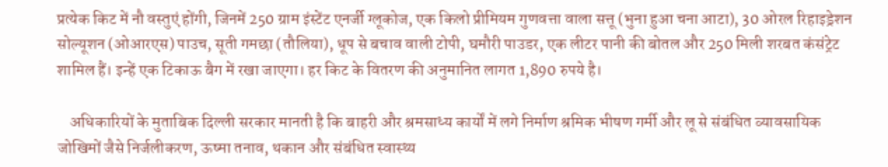प्रत्येक किट में नौ वस्तुएं होंगी, जिनमें 250 ग्राम इंस्टेंट एनर्जी ग्लूकोज, एक किलो प्रीमियम गुणवत्ता वाला सत्तू (भुना हुआ चना आटा), 30 ओरल रिहाइड्रेशन सोल्यूशन (ओआरएस) पाउच, सूती गमछा (तौलिया), धूप से बचाव वाली टोपी, घमौरी पाउडर, एक लीटर पानी की बोतल और 250 मिली शरबत कंसंट्रेट शामिल हैं। इन्हें एक टिकाऊ बैग में रखा जाएगा। हर किट के वितरण की अनुमानित लागत 1,890 रुपये है।

    अधिकारियों के मुताबिक दिल्ली सरकार मानती है कि बाहरी और श्रमसाध्य कार्यों में लगे निर्माण श्रमिक भीषण गर्मी और लू से संबंधित व्यावसायिक जोखिमों जैसे निर्जलीकरण, ऊष्मा तनाव, थकान और संबंधित स्वास्थ्य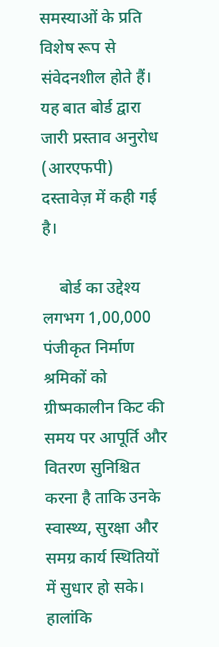समस्याओं के प्रति विशेष रूप से संवेदनशील होते हैं। यह बात बोर्ड द्वारा जारी प्रस्ताव अनुरोध (आरएफपी) दस्तावेज़ में कही गई है।

    बोर्ड का उद्देश्य लगभग 1,00,000 पंजीकृत निर्माण श्रमिकों को ग्रीष्मकालीन किट की समय पर आपूर्ति और वितरण सुनिश्चित करना है ताकि उनके स्वास्थ्य, सुरक्षा और समग्र कार्य स्थितियों में सुधार हो सके। हालांकि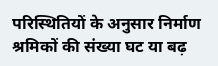परिस्थितियों के अनुसार निर्माण श्रमिकों की संख्या घट या बढ़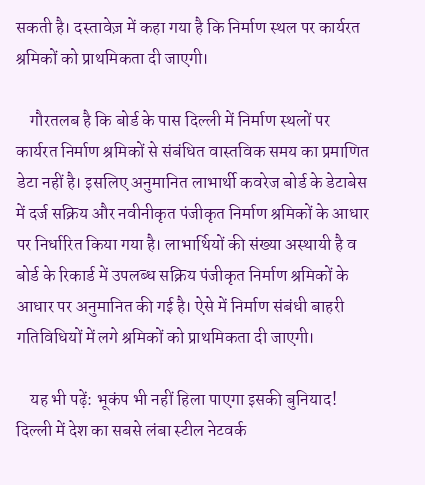सकती है। दस्तावेज़ में कहा गया है कि निर्माण स्थल पर कार्यरत श्रमिकों को प्राथमिकता दी जाएगी।

    गौरतलब है कि बोर्ड के पास दिल्ली में निर्माण स्थलों पर कार्यरत निर्माण श्रमिकों से संबंधित वास्तविक समय का प्रमाणित डेटा नहीं है। इसलिए अनुमानित लाभार्थी कवरेज बोर्ड के डेटाबेस में दर्ज सक्रिय और नवीनीकृत पंजीकृत निर्माण श्रमिकों के आधार पर निर्धारित किया गया है। लाभार्थियों की संख्या अस्थायी है व बोर्ड के रिकार्ड में उपलब्ध सक्रिय पंजीकृत निर्माण श्रमिकों के आधार पर अनुमानित की गई है। ऐसे में निर्माण संबंधी बाहरी गतिविधियों में लगे श्रमिकों को प्राथमिकता दी जाएगी।

    यह भी पढ़ें: भूकंप भी नहीं हिला पाएगा इसकी बुनियाद! दिल्ली में देश का सबसे लंबा स्टील नेटवर्क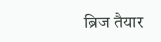ब्रिज तैयार